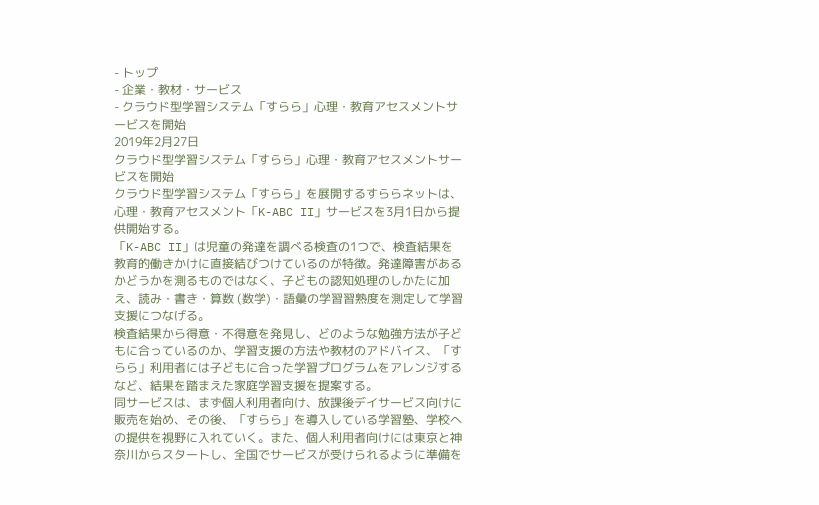- トップ
- 企業・教材・サービス
- クラウド型学習システム「すらら」心理・教育アセスメントサービスを開始
2019年2月27日
クラウド型学習システム「すらら」心理・教育アセスメントサービスを開始
クラウド型学習システム「すらら」を展開するすららネットは、心理・教育アセスメント「K-ABC II」サービスを3月1日から提供開始する。
「K-ABC II」は児童の発達を調べる検査の1つで、検査結果を教育的働きかけに直接結びつけているのが特徴。発達障害があるかどうかを測るものではなく、子どもの認知処理のしかたに加え、読み・書き・算数 (数学)・語彙の学習習熟度を測定して学習支援につなげる。
検査結果から得意・不得意を発見し、どのような勉強方法が子どもに合っているのか、学習支援の方法や教材のアドバイス、「すらら」利用者には子どもに合った学習プログラムをアレンジするなど、結果を踏まえた家庭学習支援を提案する。
同サービスは、まず個人利用者向け、放課後デイサービス向けに販売を始め、その後、「すらら」を導入している学習塾、学校への提供を視野に入れていく。また、個人利用者向けには東京と神奈川からスタートし、全国でサービスが受けられるように準備を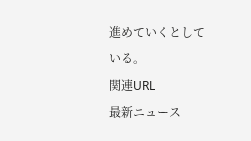進めていくとしている。
関連URL
最新ニュース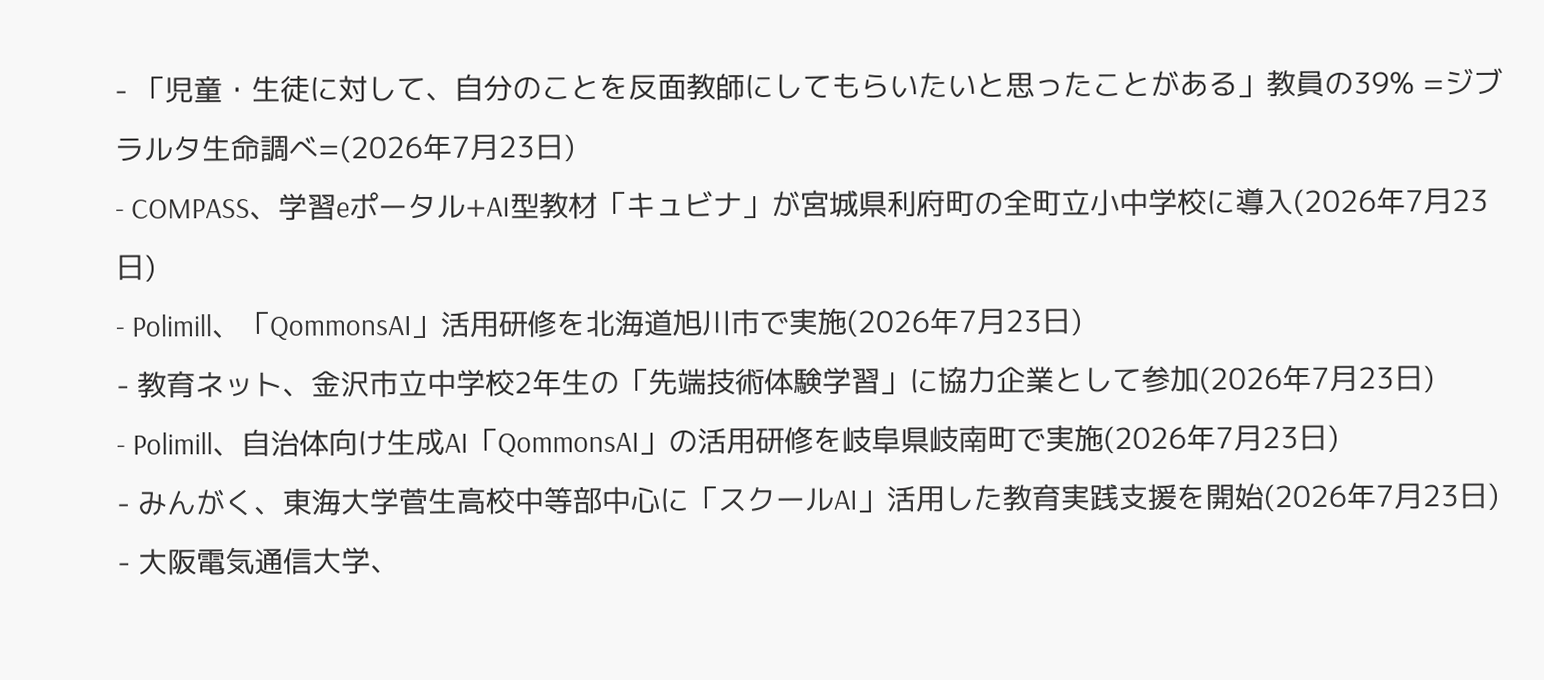- 「児童・生徒に対して、自分のことを反面教師にしてもらいたいと思ったことがある」教員の39% =ジブラルタ生命調べ=(2026年7月23日)
- COMPASS、学習eポータル+AI型教材「キュビナ」が宮城県利府町の全町立小中学校に導入(2026年7月23日)
- Polimill、「QommonsAI」活用研修を北海道旭川市で実施(2026年7月23日)
- 教育ネット、金沢市立中学校2年生の「先端技術体験学習」に協力企業として参加(2026年7月23日)
- Polimill、自治体向け生成AI「QommonsAI」の活用研修を岐阜県岐南町で実施(2026年7月23日)
- みんがく、東海大学菅生高校中等部中心に「スクールAI」活用した教育実践支援を開始(2026年7月23日)
- 大阪電気通信大学、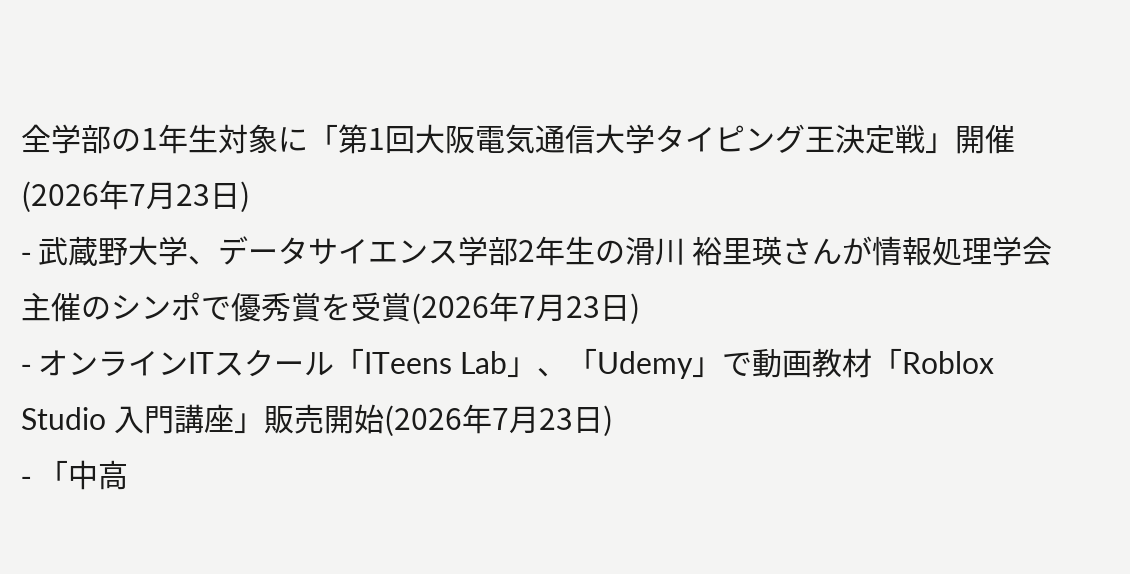全学部の1年生対象に「第1回大阪電気通信大学タイピング王決定戦」開催(2026年7月23日)
- 武蔵野大学、データサイエンス学部2年生の滑川 裕里瑛さんが情報処理学会主催のシンポで優秀賞を受賞(2026年7月23日)
- オンラインITスクール「ITeens Lab」、「Udemy」で動画教材「Roblox Studio 入門講座」販売開始(2026年7月23日)
- 「中高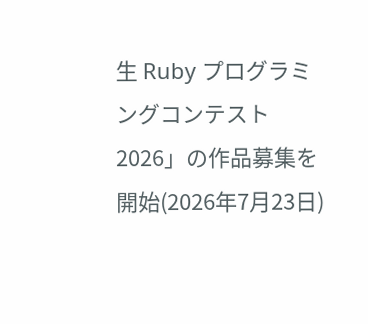生 Ruby プログラミングコンテスト 2026」の作品募集を開始(2026年7月23日)